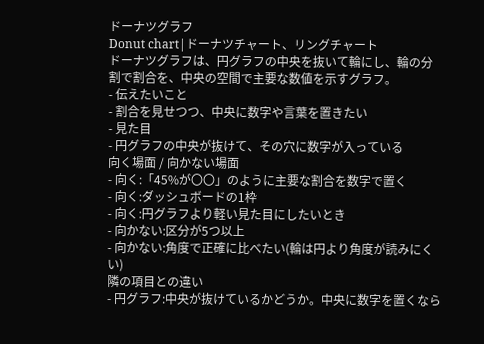ドーナツグラフ
Donut chart|ドーナツチャート、リングチャート
ドーナツグラフは、円グラフの中央を抜いて輪にし、輪の分割で割合を、中央の空間で主要な数値を示すグラフ。
- 伝えたいこと
- 割合を見せつつ、中央に数字や言葉を置きたい
- 見た目
- 円グラフの中央が抜けて、その穴に数字が入っている
向く場面 / 向かない場面
- 向く:「45%が〇〇」のように主要な割合を数字で置く
- 向く:ダッシュボードの1枠
- 向く:円グラフより軽い見た目にしたいとき
- 向かない:区分が5つ以上
- 向かない:角度で正確に比べたい(輪は円より角度が読みにくい)
隣の項目との違い
- 円グラフ:中央が抜けているかどうか。中央に数字を置くなら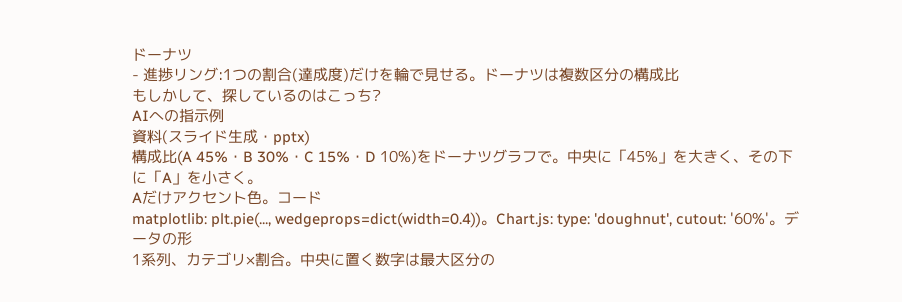ドーナツ
- 進捗リング:1つの割合(達成度)だけを輪で見せる。ドーナツは複数区分の構成比
もしかして、探しているのはこっち?
AIへの指示例
資料(スライド生成・pptx)
構成比(A 45%・B 30%・C 15%・D 10%)をドーナツグラフで。中央に「45%」を大きく、その下に「A」を小さく。
Aだけアクセント色。コード
matplotlib: plt.pie(..., wedgeprops=dict(width=0.4))。Chart.js: type: 'doughnut', cutout: '60%'。データの形
1系列、カテゴリ×割合。中央に置く数字は最大区分の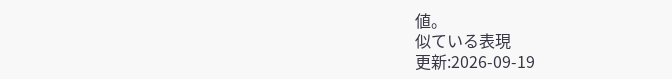値。
似ている表現
更新:2026-09-19